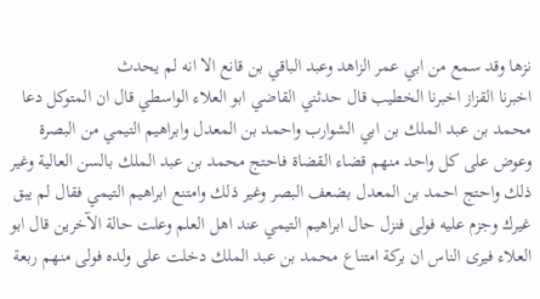نزها وقد سمع من ابي عمر الزاهد وعبد الباقي بن قانع الا انه لم يحدث
اخبرنا القزاز اخبرنا الخطيب قال حدثني القاضي ابو العلاء الواسطي قال ان المتوكل دعا محمد بن عبد الملك بن ابي الشوارب واحمد بن المعدل وابراهيم التيمي من البصرة وعوض على كل واحد منهم قضاء القضاة فاحتج محمد بن عبد الملك بالسن العالية وغير ذلك واحتج احمد بن المعدل بضعف البصر وغير ذلك وامتنع ابراهيم التيمي فقال لم يبق غيرك وجزم عليه فولى فنزل حال ابراهيم التيمي عند اهل العلم وعلت حالة الآخرين قال ابو العلاء فيرى الناس ان بركة امتناع محمد بن عبد الملك دخلت على ولده فولى منهم ربعة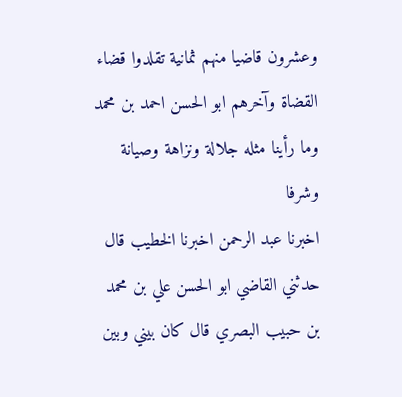وعشرون قاضيا منهم ثمانية تقلدوا قضاء القضاة وآخرهم ابو الحسن احمد بن محمد وما رأينا مثله جلالة ونزاهة وصيانة وشرفا
اخبرنا عبد الرحمن اخبرنا الخطيب قال حدثني القاضي ابو الحسن علي بن محمد بن حبيب البصري قال كان بيني وبين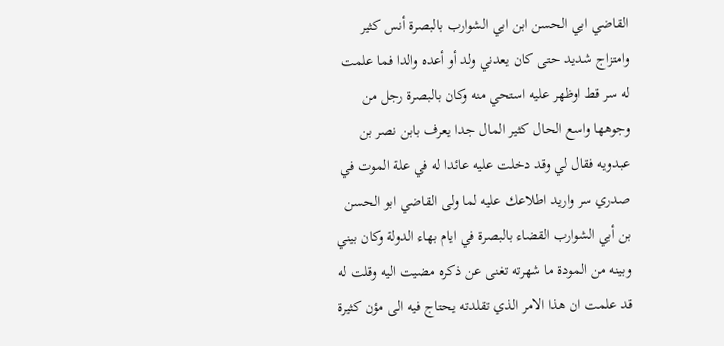القاضي ابي الحسن ابن ابي الشوارب بالبصرة أنس كثير وامتزاج شديد حتى كان يعدني ولد أو أعده والدا فما علمت له سر قط اوظهر عليه استحي منه وكان بالبصرة رجل من وجوهها واسع الحال كثير المال جدا يعرف بابن نصر بن عبدويه فقال لي وقد دخلت عليه عائدا له في علة الموت في صدري سر واريد اطلاعك عليه لما ولى القاضي ابو الحسن بن أبي الشوارب القضاء بالبصرة في ايام بهاء الدولة وكان بيني وبينه من المودة ما شهرته تغنى عن ذكره مضيت اليه وقلت له قد علمت ان هذا الامر الذي تقلدته يحتاج فيه الى مؤن كثيرة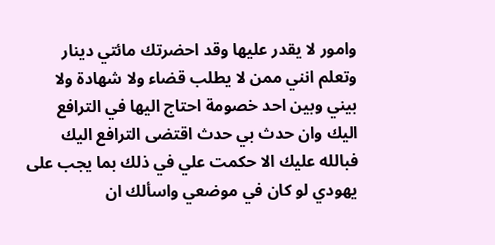وامور لا يقدر عليها وقد احضرتك مائتي دينار وتعلم انني ممن لا يطلب قضاء ولا شهادة ولا بيني وبين احد خصومة احتاج اليها في الترافع اليك وان حدث بي حدث اقتضى الترافع اليك فبالله عليك الا حكمت علي في ذلك بما يجب على يهودي لو كان في موضعي واسألك ان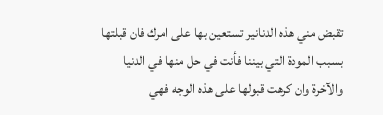تقبض مني هذه الدنانير تستعين بها على امرك فان قبلتها بسبب المودة التي بيننا فأنت في حل منها في الدنيا والآخرة وان كرهت قبولها على هذه الوجه فهي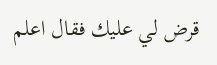قرض لي عليك فقال اعلم